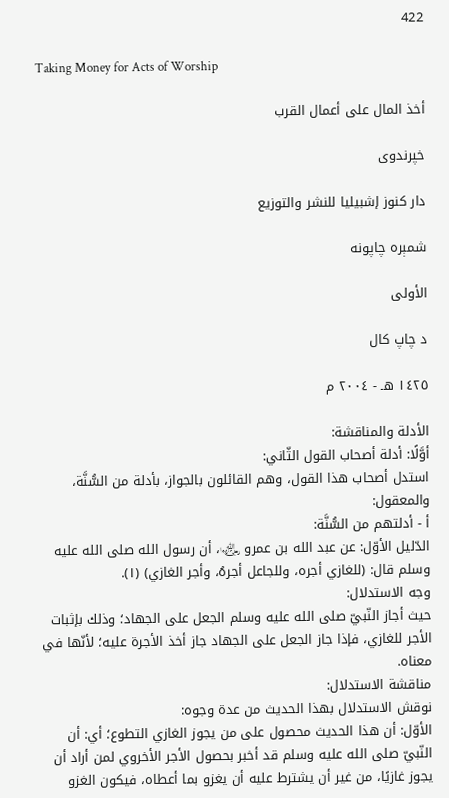422

Taking Money for Acts of Worship

أخذ المال على أعمال القرب

خپرندوی

دار كنوز إشبيليا للنشر والتوزيع

شمېره چاپونه

الأولى

د چاپ کال

١٤٢٥ هـ - ٢٠٠٤ م

الأدلة والمناقشة:
أوَّلًا: أدلة أصحاب القول الثّاني:
استدل أصحاب هذا القول، وهم القائلون بالجواز، بأدلة من السُّنَّة، والمعقول:
أ - أدلتهم من السُّنَّة:
الدّليل الأوّل: عن عبد الله بن عمرو ﵄، أن رسول الله صلى الله عليه وسلم قال: (للغازي أجره، وللجاعل أجرهُ، وأجر الغازي) (١).
وجه الاستدلال:
حيث أجاز النّبيّ صلى الله عليه وسلم الجعل على الجهاد؛ وذلك بإثبات الأجر للغازي، فإذا جاز الجعل على الجهاد جاز أخذ الأجرة عليه؛ لأنّها في معناه.
مناقشة الاستدلال:
نوقش الاستدلال بهذا الحديث من عدة وجوه:
الأوّل: أن هذا الحديث محصول على من يجوز الغازي التطوع؛ أي: أن النّبيّ صلى الله عليه وسلم قد أخبر بحصول الأجر الأخروي لمن أراد أن يجوز غازيًا، من غير أن يشترط عليه أن يغزو بما أعطاه، فيكون الغزو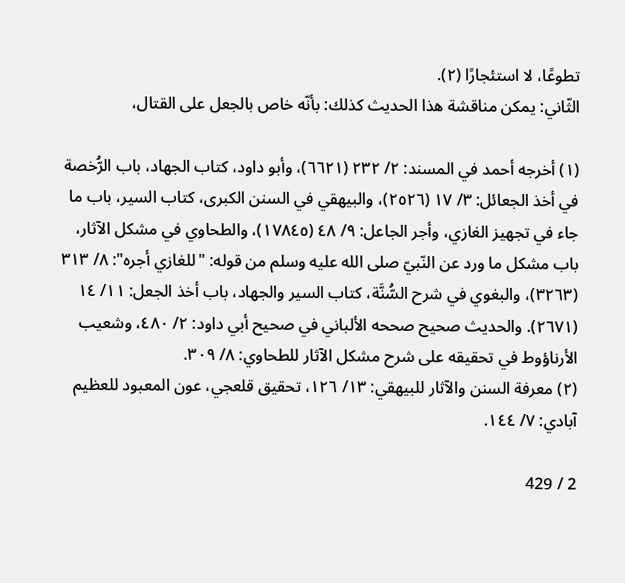تطوعًا، لا استئجارًا (٢).
الثّاني: يمكن مناقشة هذا الحديث كذلك: بأنّه خاص بالجعل على القتال،

(١) أخرجه أحمد في المسند: ٢/ ٢٣٢ (٦٦٢١)، وأبو داود، كتاب الجهاد، باب الرُّخصة في أخذ الجعائل: ٣/ ١٧ (٢٥٢٦)، والبيهقي في السنن الكبرى، كتاب السير، باب ما جاء في تجهيز الغازي، وأجر الجاعل: ٩/ ٤٨ (١٧٨٤٥)، والطحاوي في مشكل الآثار، باب مشكل ما ورد عن النّبيّ صلى الله عليه وسلم من قوله: "للغازي أجره": ٨/ ٣١٣ (٣٢٦٣)، والبغوي في شرح السُّنَّة، كتاب السير والجهاد، باب أخذ الجعل: ١١/ ١٤ (٢٦٧١). والحديث صحيح صححه الألباني في صحيح أبي داود: ٢/ ٤٨٠، وشعيب الأرناؤوط في تحقيقه على شرح مشكل الآثار للطحاوي: ٨/ ٣٠٩.
(٢) معرفة السنن والآثار للبيهقي: ١٣/ ١٢٦، تحقيق قلعجي، عون المعبود للعظيم آبادي: ٧/ ١٤٤.

2 / 429